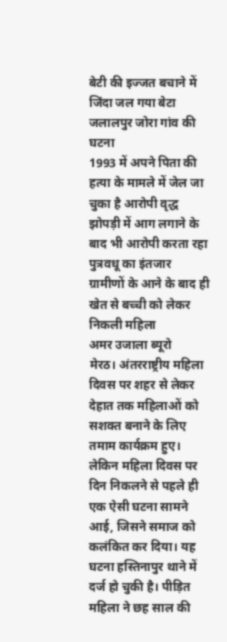बेटी की इज्जत बचाने में जिंदा जल गया बेटा
जलालपुर जोरा गांव की घटना
1993 में अपने पिता की हत्या के मामले में जेल जा चुका है आरोपी वृद्ध
झोपड़ी में आग लगाने के बाद भी आरोपी करता रहा पुत्रवधू का इंतजार
ग्रामीणों के आने के बाद ही खेत से बच्ची को लेकर निकली महिला
अमर उजाला ब्यूरो
मेरठ। अंतरराष्ट्रीय महिला दिवस पर शहर से लेकर देहात तक महिलाओं को सशक्त बनाने के लिए तमाम कार्यक्रम हुए। लेकिन महिला दिवस पर दिन निकलने से पहले ही एक ऐसी घटना सामने आई, जिसने समाज को कलंकित कर दिया। यह घटना हस्तिनापुर थाने में दर्ज हो चुकी है। पीड़ित महिला ने छह साल की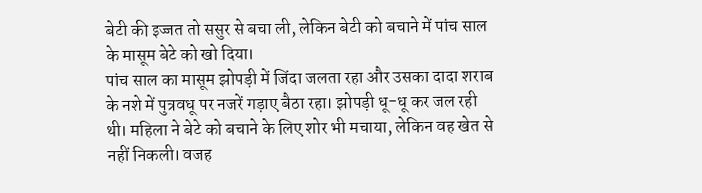बेटी की इज्जत तो ससुर से बचा ली, लेकिन बेटी को बचाने में पांच साल के मासूम बेटे को खो दिया।
पांच साल का मासूम झोपड़ी में जिंदा जलता रहा और उसका दादा शराब के नशे में पुत्रवधू पर नजरें गड़ाए बैठा रहा। झोपड़ी धू-धू कर जल रही थी। महिला ने बेटे को बचाने के लिए शोर भी मचाया, लेकिन वह खेत से नहीं निकली। वजह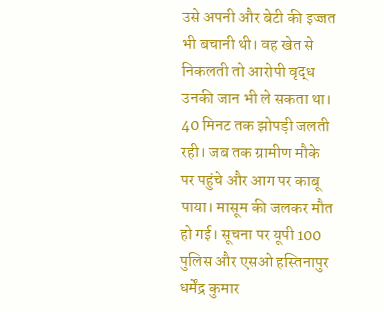उसे अपनी और बेटी की इज्जत भी बचानी थी। वह खेत से निकलती तो आरोपी वृद्ध उनकी जान भी ले सकता था। 40 मिनट तक झोपड़ी जलती रही। जब तक ग्रामीण मौके पर पहुंचे और आग पर काबू पाया। मासूम की जलकर मौत हो गई। सूचना पर यूपी 100 पुलिस और एसओ हस्तिनापुर धर्मेंद्र कुमार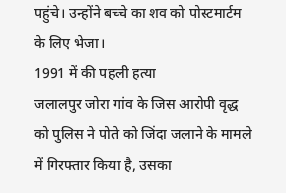पहुंचे। उन्होंने बच्चे का शव को पोस्टमार्टम के लिए भेजा।
1991 में की पहली हत्या
जलालपुर जोरा गांव के जिस आरोपी वृद्ध को पुलिस ने पोते को जिंदा जलाने के मामले में गिरफ्तार किया है, उसका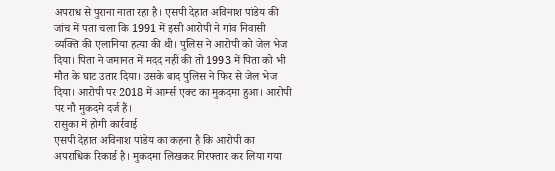अपराध से पुराना नाता रहा है। एसपी देहात अविनाश पांडेय की जांच में पता चला कि 1991 में इसी आरोपी ने गांव निवासी व्यक्ति की एलानिया हत्या की थी। पुलिस ने आरोपी को जेल भेज दिया। पिता ने जमानत में मदद नहीं की तो 1993 में पिता को भी मौत के घाट उतार दिया। उसके बाद पुलिस ने फिर से जेल भेज दिया। आरोपी पर 2018 में आर्म्स एक्ट का मुकदमा हुआ। आरोपी पर नौ मुकदमे दर्ज हैं।
रासुका में होगी कार्रवाई
एसपी देहात अविनाश पांडेय का कहना है कि आरोपी का अपराधिक रिकार्ड है। मुकदमा लिखकर गिरफ्तार कर लिया गया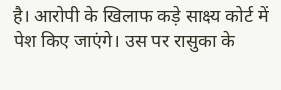है। आरोपी के खिलाफ कड़े साक्ष्य कोर्ट में पेश किए जाएंगे। उस पर रासुका के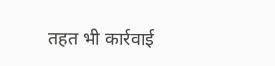तहत भी कार्रवाई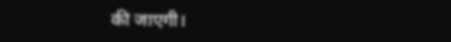की जाएगी।